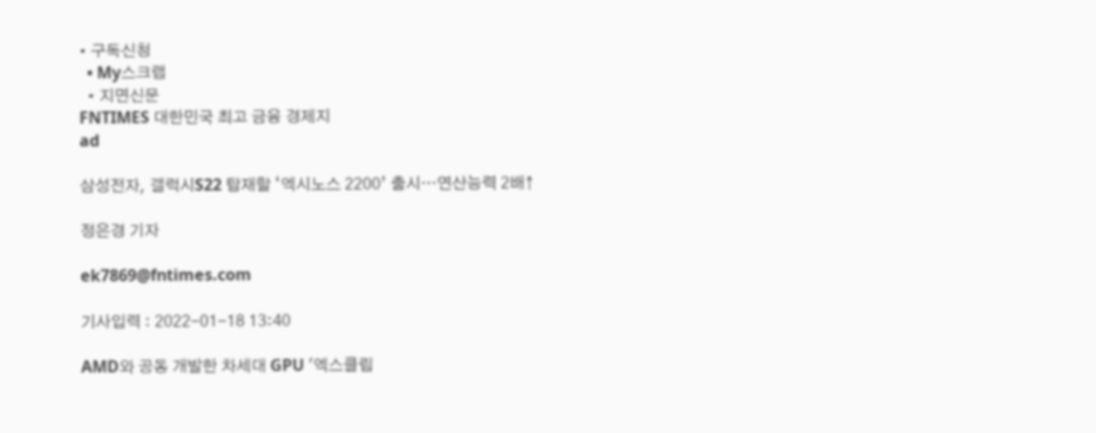• 구독신청
  • My스크랩
  • 지면신문
FNTIMES 대한민국 최고 금융 경제지
ad

삼성전자, 갤럭시S22 탑재할 ‘엑시노스 2200’ 출시…연산능력 2배↑

정은경 기자

ek7869@fntimes.com

기사입력 : 2022-01-18 13:40

AMD와 공동 개발한 차세대 GPU '엑스클립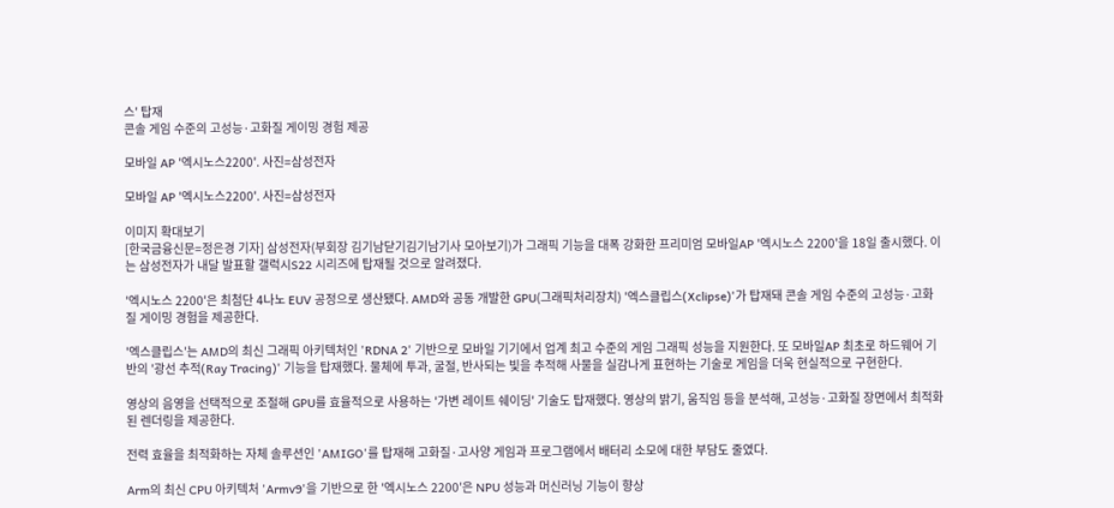스' 탑재
콘솔 게임 수준의 고성능·고화질 게이밍 경험 제공

모바일 AP '엑시노스2200'. 사진=삼성전자

모바일 AP '엑시노스2200'. 사진=삼성전자

이미지 확대보기
[한국금융신문=정은경 기자] 삼성전자(부회장 김기남닫기김기남기사 모아보기)가 그래픽 기능을 대폭 강화한 프리미엄 모바일AP '엑시노스 2200'을 18일 출시했다. 이는 삼성전자가 내달 발표할 갤럭시S22 시리즈에 탑재될 것으로 알려졌다.

'엑시노스 2200'은 최첨단 4나노 EUV 공정으로 생산됐다. AMD와 공동 개발한 GPU(그래픽처리장치) '엑스클립스(Xclipse)'가 탑재돼 콘솔 게임 수준의 고성능·고화질 게이밍 경험을 제공한다.

'엑스클립스'는 AMD의 최신 그래픽 아키텍처인 'RDNA 2' 기반으로 모바일 기기에서 업계 최고 수준의 게임 그래픽 성능을 지원한다. 또 모바일AP 최초로 하드웨어 기반의 '광선 추적(Ray Tracing)' 기능을 탑재했다. 물체에 투과, 굴절, 반사되는 빛을 추적해 사물을 실감나게 표현하는 기술로 게임을 더욱 현실적으로 구현한다.

영상의 음영을 선택적으로 조절해 GPU를 효율적으로 사용하는 '가변 레이트 쉐이딩' 기술도 탑재했다. 영상의 밝기, 움직임 등을 분석해, 고성능·고화질 장면에서 최적화된 렌더링을 제공한다.

전력 효율을 최적화하는 자체 솔루션인 'AMIGO'를 탑재해 고화질·고사양 게임과 프로그램에서 배터리 소모에 대한 부담도 줄였다.

Arm의 최신 CPU 아키텍처 'Armv9'을 기반으로 한 '엑시노스 2200'은 NPU 성능과 머신러닝 기능이 향상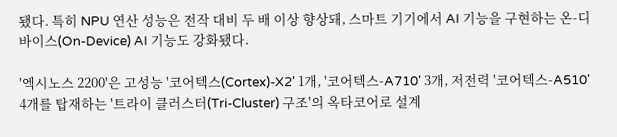됐다. 특히 NPU 연산 성능은 전작 대비 두 배 이상 향상돼, 스마트 기기에서 AI 기능을 구현하는 온-디바이스(On-Device) AI 기능도 강화됐다.

'엑시노스 2200'은 고성능 '코어텍스(Cortex)-X2' 1개, '코어텍스-A710' 3개, 저전력 '코어텍스-A510' 4개를 탑재하는 '트라이 클러스터(Tri-Cluster) 구조'의 옥타코어로 설계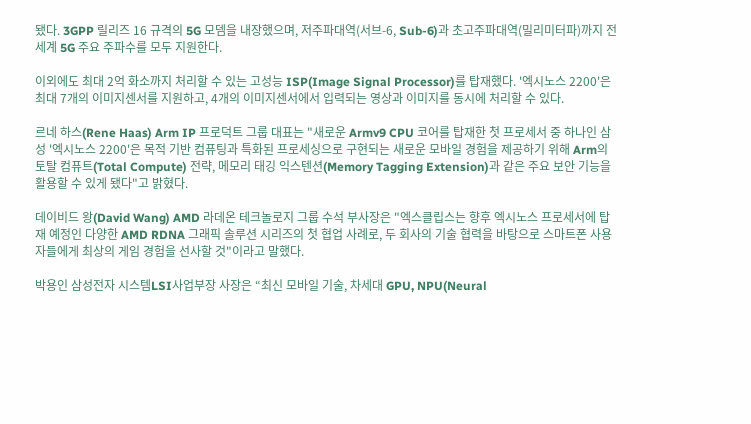됐다. 3GPP 릴리즈 16 규격의 5G 모뎀을 내장했으며, 저주파대역(서브-6, Sub-6)과 초고주파대역(밀리미터파)까지 전 세계 5G 주요 주파수를 모두 지원한다.

이외에도 최대 2억 화소까지 처리할 수 있는 고성능 ISP(Image Signal Processor)를 탑재했다. '엑시노스 2200'은 최대 7개의 이미지센서를 지원하고, 4개의 이미지센서에서 입력되는 영상과 이미지를 동시에 처리할 수 있다.

르네 하스(Rene Haas) Arm IP 프로덕트 그룹 대표는 "새로운 Armv9 CPU 코어를 탑재한 첫 프로세서 중 하나인 삼성 '엑시노스 2200'은 목적 기반 컴퓨팅과 특화된 프로세싱으로 구현되는 새로운 모바일 경험을 제공하기 위해 Arm의 토탈 컴퓨트(Total Compute) 전략, 메모리 태깅 익스텐션(Memory Tagging Extension)과 같은 주요 보안 기능을 활용할 수 있게 됐다"고 밝혔다.

데이비드 왕(David Wang) AMD 라데온 테크놀로지 그룹 수석 부사장은 "엑스클립스는 향후 엑시노스 프로세서에 탑재 예정인 다양한 AMD RDNA 그래픽 솔루션 시리즈의 첫 협업 사례로, 두 회사의 기술 협력을 바탕으로 스마트폰 사용자들에게 최상의 게임 경험을 선사할 것"이라고 말했다.

박용인 삼성전자 시스템LSI사업부장 사장은 “최신 모바일 기술, 차세대 GPU, NPU(Neural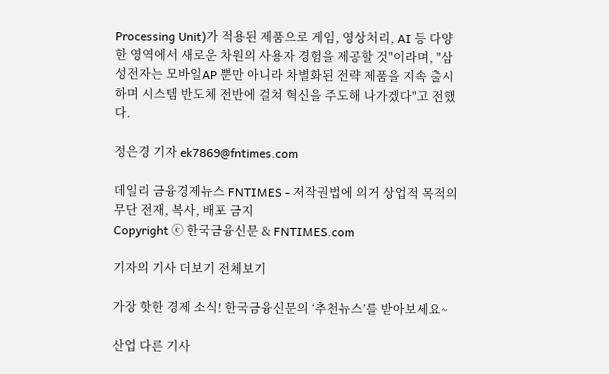Processing Unit)가 적용된 제품으로 게임, 영상처리, AI 등 다양한 영역에서 새로운 차원의 사용자 경험을 제공할 것"이라며, "삼성전자는 모바일AP 뿐만 아니라 차별화된 전략 제품을 지속 출시하며 시스템 반도체 전반에 걸쳐 혁신을 주도해 나가겠다"고 전했다.

정은경 기자 ek7869@fntimes.com

데일리 금융경제뉴스 FNTIMES - 저작권법에 의거 상업적 목적의 무단 전재, 복사, 배포 금지
Copyright ⓒ 한국금융신문 & FNTIMES.com

기자의 기사 더보기 전체보기

가장 핫한 경제 소식! 한국금융신문의 ‘추천뉴스’를 받아보세요~

산업 다른 기사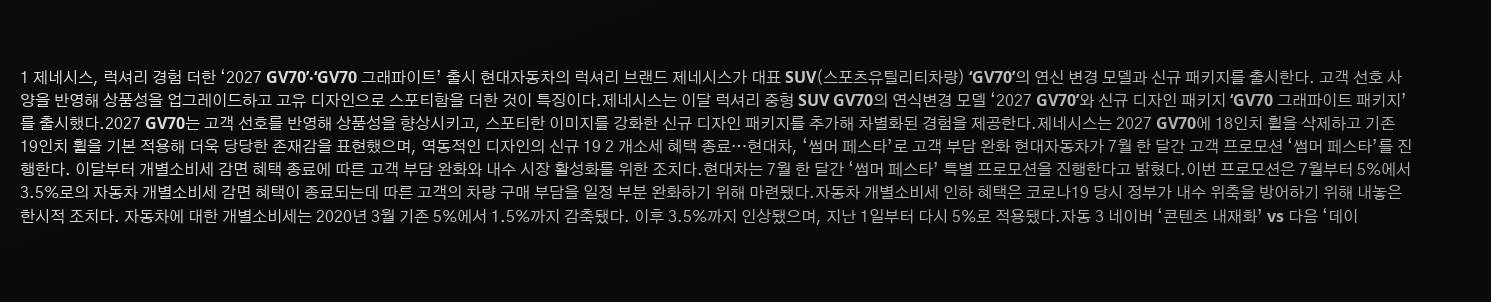1 제네시스, 럭셔리 경험 더한 ‘2027 GV70’‧‘GV70 그래파이트’ 출시 현대자동차의 럭셔리 브랜드 제네시스가 대표 SUV(스포츠유틸리티차량) ‘GV70’의 연신 변경 모델과 신규 패키지를 출시한다. 고객 선호 사양을 반영해 상품성을 업그레이드하고 고유 디자인으로 스포티함을 더한 것이 특징이다.제네시스는 이달 럭셔리 중형 SUV GV70의 연식변경 모델 ‘2027 GV70’와 신규 디자인 패키지 ‘GV70 그래파이트 패키지’를 출시했다.2027 GV70는 고객 선호를 반영해 상품성을 향상시키고, 스포티한 이미지를 강화한 신규 디자인 패키지를 추가해 차별화된 경험을 제공한다.제네시스는 2027 GV70에 18인치 휠을 삭제하고 기존 19인치 휠을 기본 적용해 더욱 당당한 존재감을 표현했으며, 역동적인 디자인의 신규 19 2 개소세 혜택 종료…현대차, ‘썸머 페스타’로 고객 부담 완화 현대자동차가 7월 한 달간 고객 프로모션 ‘썸머 페스타’를 진행한다. 이달부터 개별소비세 감면 혜택 종료에 따른 고객 부담 완화와 내수 시장 활성화를 위한 조치다.현대차는 7월 한 달간 ‘썸머 페스타’ 특별 프로모션을 진행한다고 밝혔다.이번 프로모션은 7월부터 5%에서 3.5%로의 자동차 개별소비세 감면 혜택이 종료되는데 따른 고객의 차량 구매 부담을 일정 부분 완화하기 위해 마련됐다.자동차 개별소비세 인하 혜택은 코로나19 당시 정부가 내수 위축을 방어하기 위해 내놓은 한시적 조치다. 자동차에 대한 개별소비세는 2020년 3월 기존 5%에서 1.5%까지 감축됐다. 이후 3.5%까지 인상됐으며, 지난 1일부터 다시 5%로 적용됐다.자동 3 네이버 ‘콘텐츠 내재화’ vs 다음 ‘데이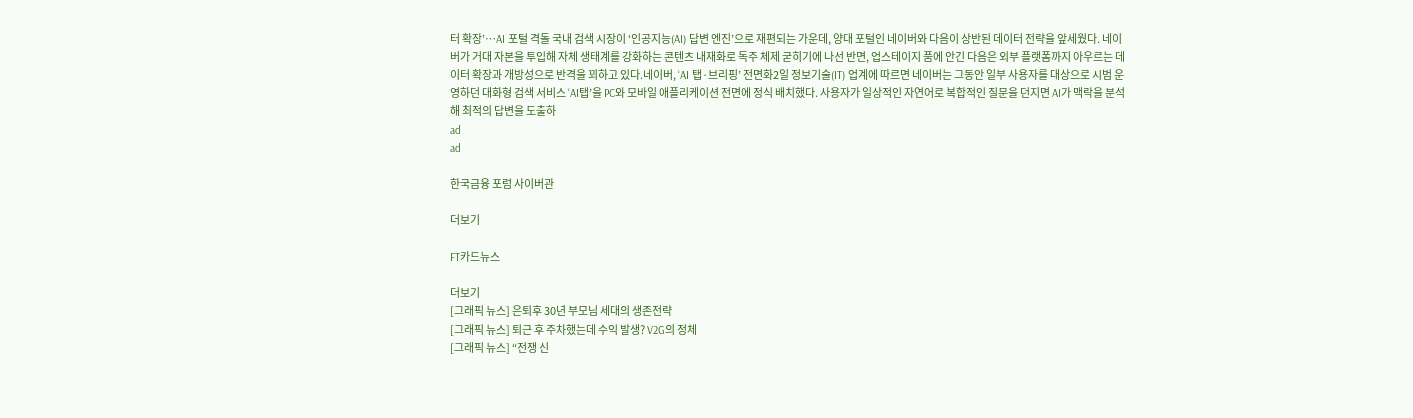터 확장’…AI 포털 격돌 국내 검색 시장이 ‘인공지능(AI) 답변 엔진’으로 재편되는 가운데, 양대 포털인 네이버와 다음이 상반된 데이터 전략을 앞세웠다. 네이버가 거대 자본을 투입해 자체 생태계를 강화하는 콘텐츠 내재화로 독주 체제 굳히기에 나선 반면, 업스테이지 품에 안긴 다음은 외부 플랫폼까지 아우르는 데이터 확장과 개방성으로 반격을 꾀하고 있다.네이버, ‘AI 탭·브리핑’ 전면화2일 정보기술(IT) 업계에 따르면 네이버는 그동안 일부 사용자를 대상으로 시범 운영하던 대화형 검색 서비스 ‘AI탭’을 PC와 모바일 애플리케이션 전면에 정식 배치했다. 사용자가 일상적인 자연어로 복합적인 질문을 던지면 AI가 맥락을 분석해 최적의 답변을 도출하
ad
ad

한국금융 포럼 사이버관

더보기

FT카드뉴스

더보기
[그래픽 뉴스] 은퇴후 30년 부모님 세대의 생존전략
[그래픽 뉴스] 퇴근 후 주차했는데 수익 발생? V2G의 정체
[그래픽 뉴스] “전쟁 신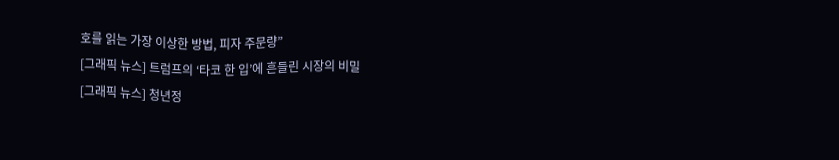호를 읽는 가장 이상한 방법, 피자 주문량”
[그래픽 뉴스] 트럼프의 ‘타코 한 입’에 흔들린 시장의 비밀
[그래픽 뉴스] 청년정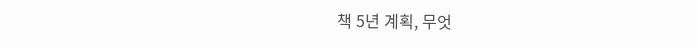책 5년 계획, 무엇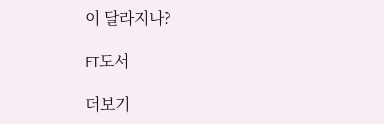이 달라지나?

FT도서

더보기